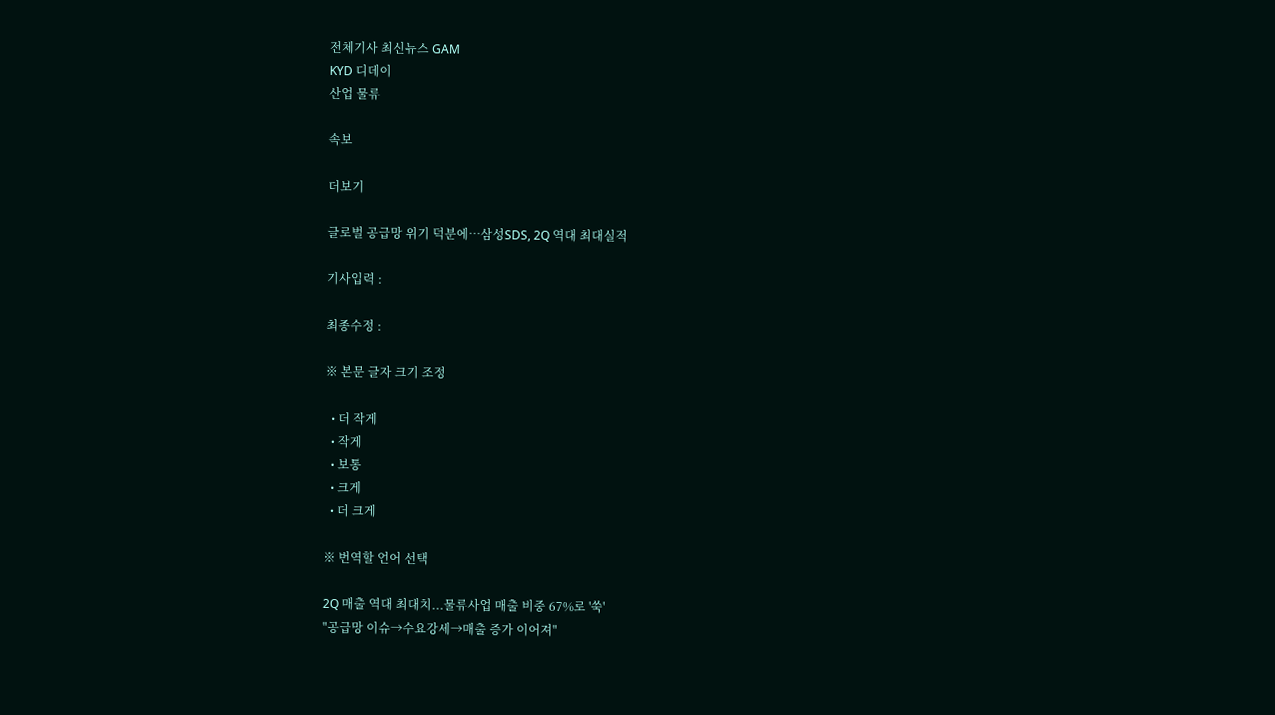전체기사 최신뉴스 GAM
KYD 디데이
산업 물류

속보

더보기

글로벌 공급망 위기 덕분에…삼성SDS, 2Q 역대 최대실적

기사입력 :

최종수정 :

※ 본문 글자 크기 조정

  • 더 작게
  • 작게
  • 보통
  • 크게
  • 더 크게

※ 번역할 언어 선택

2Q 매출 역대 최대치...물류사업 매출 비중 67%로 '쑥'
"공급망 이슈→수요강세→매출 증가 이어져"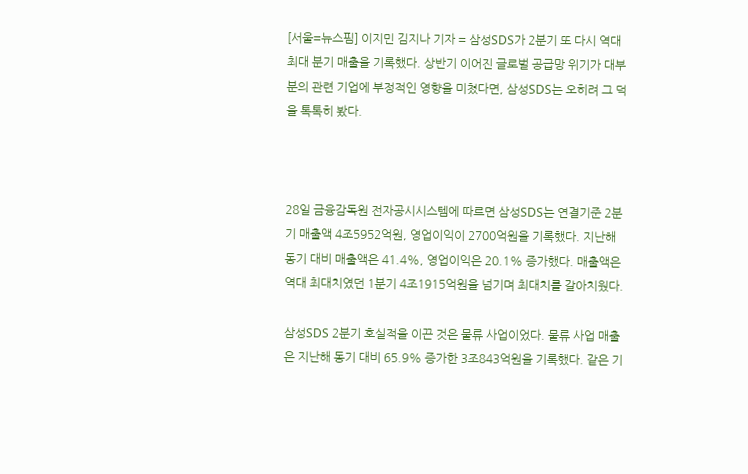[서울=뉴스핌] 이지민 김지나 기자 = 삼성SDS가 2분기 또 다시 역대 최대 분기 매출을 기록했다. 상반기 이어진 글로벌 공급망 위기가 대부분의 관련 기업에 부정적인 영향을 미쳤다면, 삼성SDS는 오히려 그 덕을 톡톡히 봤다.



28일 금융감독원 전자공시시스템에 따르면 삼성SDS는 연결기준 2분기 매출액 4조5952억원, 영업이익이 2700억원을 기록했다. 지난해 동기 대비 매출액은 41.4%, 영업이익은 20.1% 증가했다. 매출액은 역대 최대치였던 1분기 4조1915억원을 넘기며 최대치를 갈아치웠다.

삼성SDS 2분기 호실적을 이끈 것은 물류 사업이었다. 물류 사업 매출은 지난해 동기 대비 65.9% 증가한 3조843억원을 기록했다. 같은 기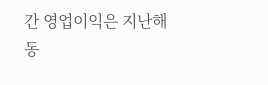간 영업이익은 지난해 동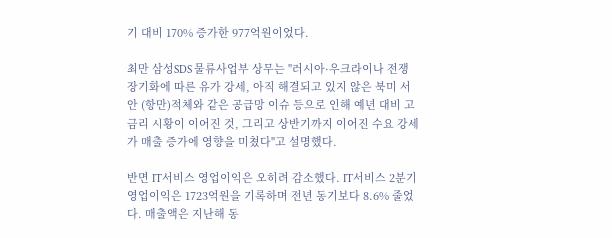기 대비 170% 증가한 977억원이었다.

최만 삼성SDS 물류사업부 상무는 "러시아·우크라이나 전쟁 장기화에 따른 유가 강세, 아직 해결되고 있지 않은 북미 서안 (항만)적체와 같은 공급망 이슈 등으로 인해 예년 대비 고금리 시황이 이어진 것, 그리고 상반기까지 이어진 수요 강세가 매출 증가에 영향을 미쳤다"고 설명했다.

반면 IT서비스 영업이익은 오히려 감소했다. IT서비스 2분기 영업이익은 1723억원을 기록하며 전년 동기보다 8.6% 줄었다. 매출액은 지난해 동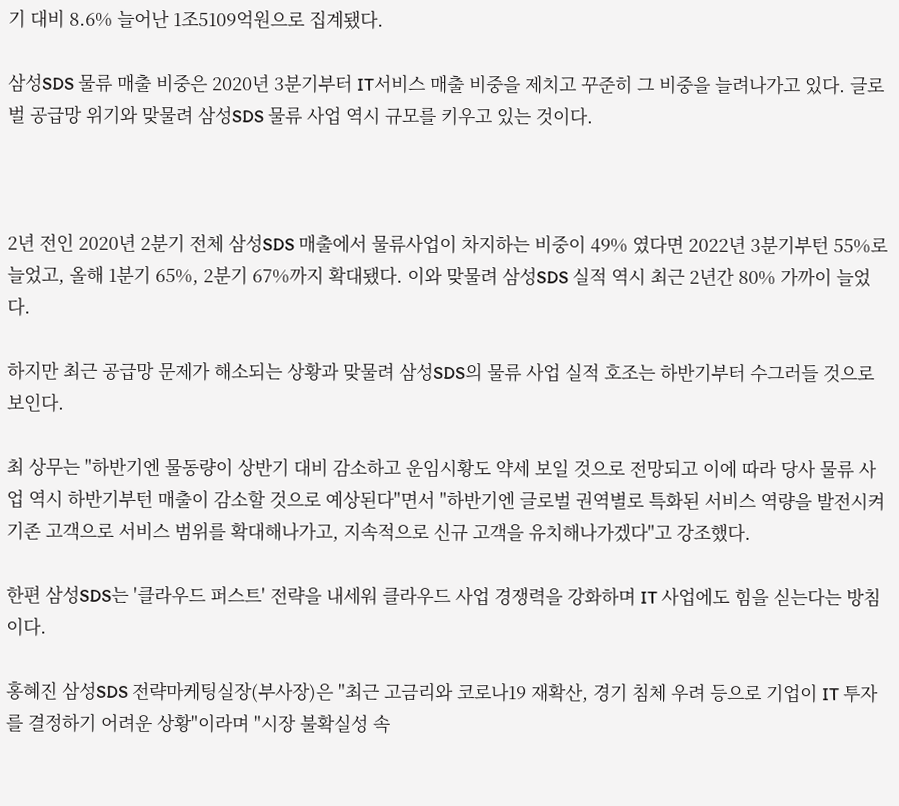기 대비 8.6% 늘어난 1조5109억원으로 집계됐다.

삼성SDS 물류 매출 비중은 2020년 3분기부터 IT서비스 매출 비중을 제치고 꾸준히 그 비중을 늘려나가고 있다. 글로벌 공급망 위기와 맞물려 삼성SDS 물류 사업 역시 규모를 키우고 있는 것이다.



2년 전인 2020년 2분기 전체 삼성SDS 매출에서 물류사업이 차지하는 비중이 49% 였다면 2022년 3분기부턴 55%로 늘었고, 올해 1분기 65%, 2분기 67%까지 확대됐다. 이와 맞물려 삼성SDS 실적 역시 최근 2년간 80% 가까이 늘었다.

하지만 최근 공급망 문제가 해소되는 상황과 맞물려 삼성SDS의 물류 사업 실적 호조는 하반기부터 수그러들 것으로 보인다.

최 상무는 "하반기엔 물동량이 상반기 대비 감소하고 운임시황도 약세 보일 것으로 전망되고 이에 따라 당사 물류 사업 역시 하반기부턴 매출이 감소할 것으로 예상된다"면서 "하반기엔 글로벌 권역별로 특화된 서비스 역량을 발전시켜 기존 고객으로 서비스 범위를 확대해나가고, 지속적으로 신규 고객을 유치해나가겠다"고 강조했다.

한편 삼성SDS는 '클라우드 퍼스트' 전략을 내세워 클라우드 사업 경쟁력을 강화하며 IT 사업에도 힘을 싣는다는 방침이다.

홍혜진 삼성SDS 전략마케팅실장(부사장)은 "최근 고금리와 코로나19 재확산, 경기 침체 우려 등으로 기업이 IT 투자를 결정하기 어려운 상황"이라며 "시장 불확실성 속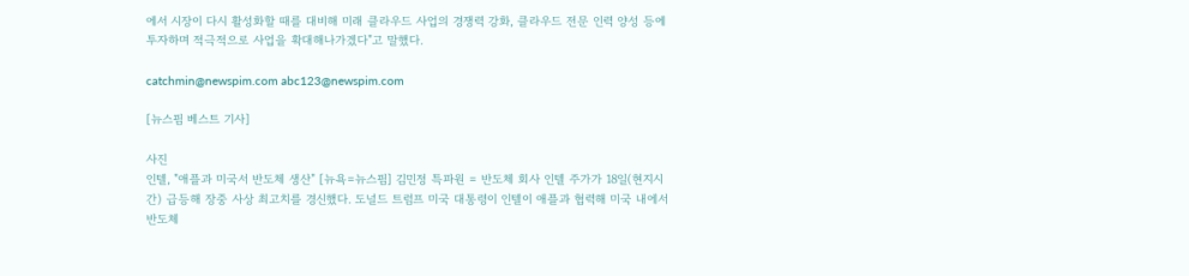에서 시장이 다시 활성화할 때를 대비해 미래 클라우드 사업의 경쟁력 강화, 클라우드 전문 인력 양성 등에 투자하며 적극적으로 사업을 확대해나가겠다"고 말했다.

catchmin@newspim.com abc123@newspim.com

[뉴스핌 베스트 기사]

사진
인텔, "애플과 미국서 반도체 생산" [뉴욕=뉴스핌] 김민정 특파원 = 반도체 회사 인텔 주가가 18일(현지시간) 급등해 장중 사상 최고치를 경신했다. 도널드 트럼프 미국 대통령이 인텔이 애플과 협력해 미국 내에서 반도체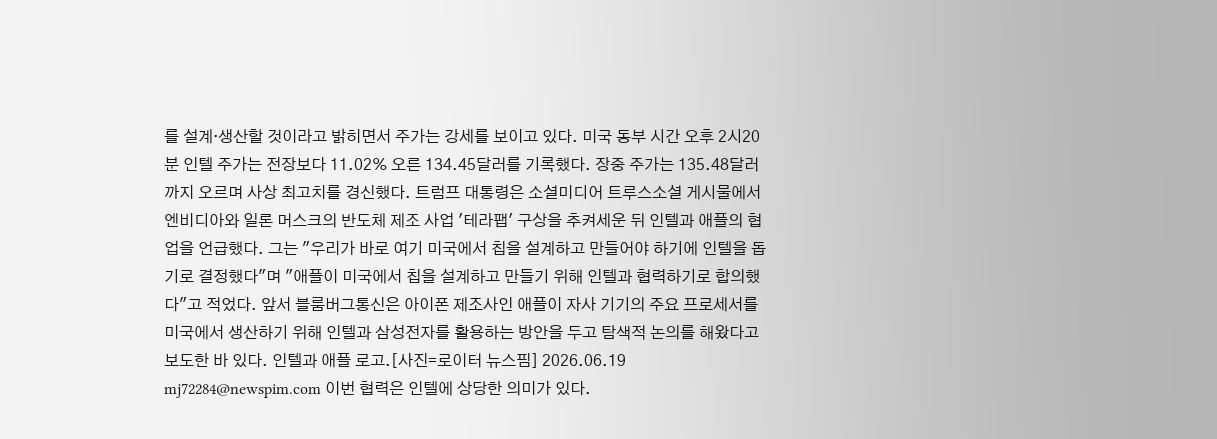를 설계·생산할 것이라고 밝히면서 주가는 강세를 보이고 있다. 미국 동부 시간 오후 2시20분 인텔 주가는 전장보다 11.02% 오른 134.45달러를 기록했다. 장중 주가는 135.48달러까지 오르며 사상 최고치를 경신했다. 트럼프 대통령은 소셜미디어 트루스소셜 게시물에서 엔비디아와 일론 머스크의 반도체 제조 사업 '테라팹' 구상을 추켜세운 뒤 인텔과 애플의 협업을 언급했다. 그는 "우리가 바로 여기 미국에서 칩을 설계하고 만들어야 하기에 인텔을 돕기로 결정했다"며 "애플이 미국에서 칩을 설계하고 만들기 위해 인텔과 협력하기로 합의했다"고 적었다. 앞서 블룸버그통신은 아이폰 제조사인 애플이 자사 기기의 주요 프로세서를 미국에서 생산하기 위해 인텔과 삼성전자를 활용하는 방안을 두고 탐색적 논의를 해왔다고 보도한 바 있다. 인텔과 애플 로고.[사진=로이터 뉴스핌] 2026.06.19 mj72284@newspim.com 이번 협력은 인텔에 상당한 의미가 있다.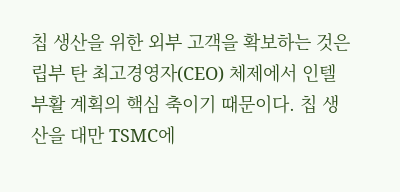칩 생산을 위한 외부 고객을 확보하는 것은 립부 탄 최고경영자(CEO) 체제에서 인텔 부활 계획의 핵심 축이기 때문이다. 칩 생산을 대만 TSMC에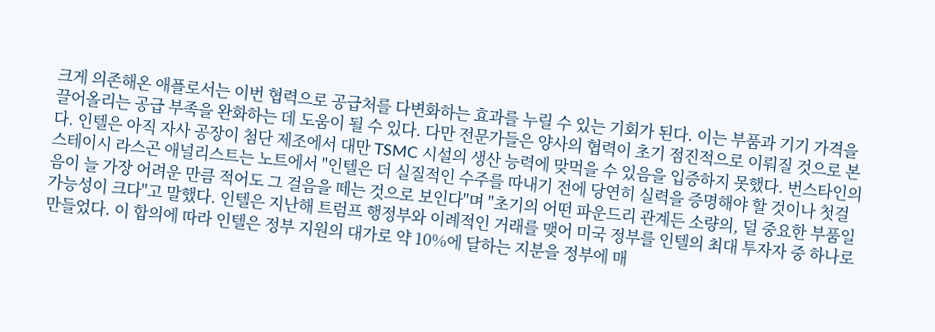크게 의존해온 애플로서는 이번 협력으로 공급처를 다변화하는 효과를 누릴 수 있는 기회가 된다. 이는 부품과 기기 가격을 끌어올리는 공급 부족을 완화하는 데 도움이 될 수 있다. 다만 전문가들은 양사의 협력이 초기 점진적으로 이뤄질 것으로 본다. 인텔은 아직 자사 공장이 첨단 제조에서 대만 TSMC 시설의 생산 능력에 맞먹을 수 있음을 입증하지 못했다. 번스타인의 스테이시 라스곤 애널리스트는 노트에서 "인텔은 더 실질적인 수주를 따내기 전에 당연히 실력을 증명해야 할 것이나 첫걸음이 늘 가장 어려운 만큼 적어도 그 걸음을 떼는 것으로 보인다"며 "초기의 어떤 파운드리 관계든 소량의, 덜 중요한 부품일 가능성이 크다"고 말했다. 인텔은 지난해 트럼프 행정부와 이례적인 거래를 맺어 미국 정부를 인텔의 최대 투자자 중 하나로 만들었다. 이 합의에 따라 인텔은 정부 지원의 대가로 약 10%에 달하는 지분을 정부에 매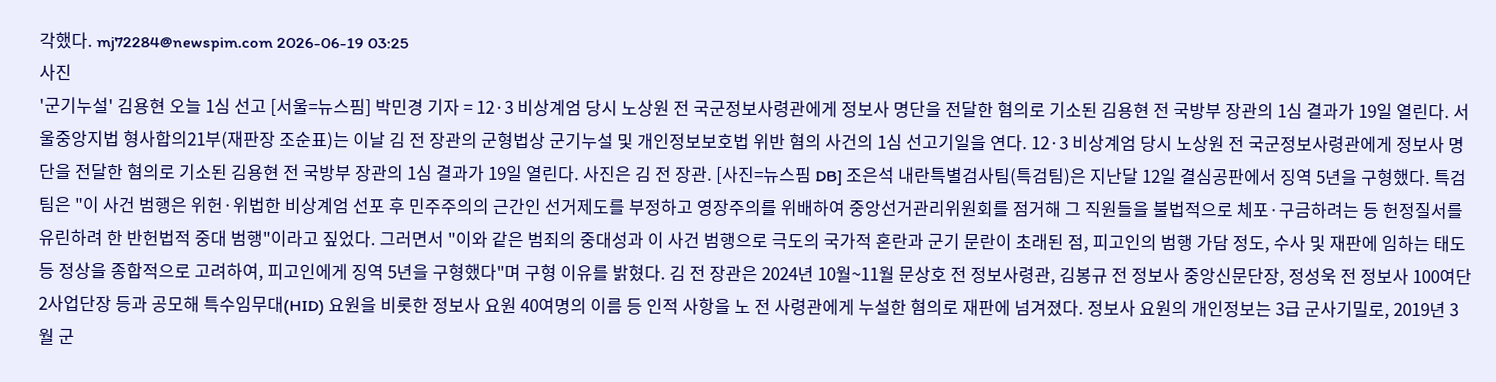각했다. mj72284@newspim.com 2026-06-19 03:25
사진
'군기누설' 김용현 오늘 1심 선고 [서울=뉴스핌] 박민경 기자 = 12·3 비상계엄 당시 노상원 전 국군정보사령관에게 정보사 명단을 전달한 혐의로 기소된 김용현 전 국방부 장관의 1심 결과가 19일 열린다. 서울중앙지법 형사합의21부(재판장 조순표)는 이날 김 전 장관의 군형법상 군기누설 및 개인정보보호법 위반 혐의 사건의 1심 선고기일을 연다. 12·3 비상계엄 당시 노상원 전 국군정보사령관에게 정보사 명단을 전달한 혐의로 기소된 김용현 전 국방부 장관의 1심 결과가 19일 열린다. 사진은 김 전 장관. [사진=뉴스핌 DB] 조은석 내란특별검사팀(특검팀)은 지난달 12일 결심공판에서 징역 5년을 구형했다. 특검팀은 "이 사건 범행은 위헌·위법한 비상계엄 선포 후 민주주의의 근간인 선거제도를 부정하고 영장주의를 위배하여 중앙선거관리위원회를 점거해 그 직원들을 불법적으로 체포·구금하려는 등 헌정질서를 유린하려 한 반헌법적 중대 범행"이라고 짚었다. 그러면서 "이와 같은 범죄의 중대성과 이 사건 범행으로 극도의 국가적 혼란과 군기 문란이 초래된 점, 피고인의 범행 가담 정도, 수사 및 재판에 임하는 태도 등 정상을 종합적으로 고려하여, 피고인에게 징역 5년을 구형했다"며 구형 이유를 밝혔다. 김 전 장관은 2024년 10월~11월 문상호 전 정보사령관, 김봉규 전 정보사 중앙신문단장, 정성욱 전 정보사 100여단 2사업단장 등과 공모해 특수임무대(HID) 요원을 비롯한 정보사 요원 40여명의 이름 등 인적 사항을 노 전 사령관에게 누설한 혐의로 재판에 넘겨졌다. 정보사 요원의 개인정보는 3급 군사기밀로, 2019년 3월 군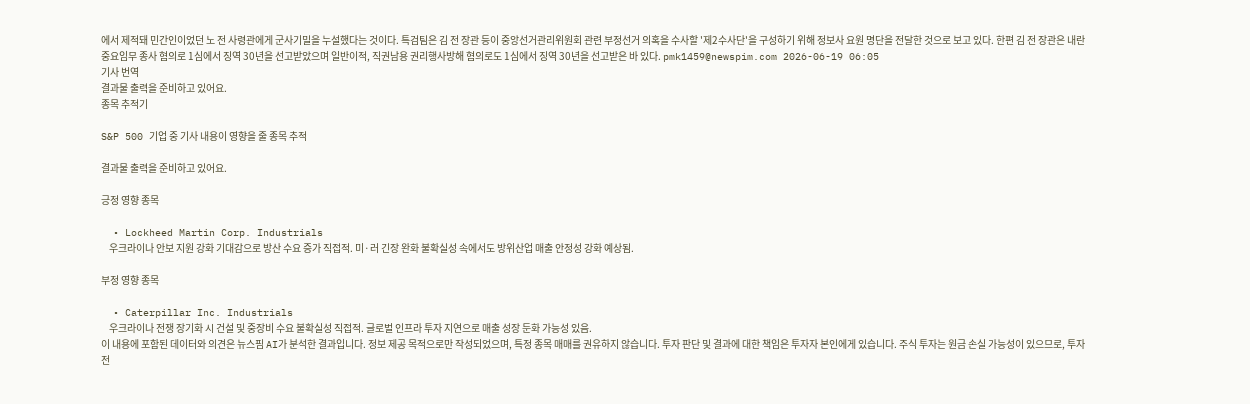에서 제적돼 민간인이었던 노 전 사령관에게 군사기밀을 누설했다는 것이다. 특검팀은 김 전 장관 등이 중앙선거관리위원회 관련 부정선거 의혹을 수사할 '제2수사단'을 구성하기 위해 정보사 요원 명단을 전달한 것으로 보고 있다. 한편 김 전 장관은 내란 중요임무 종사 혐의로 1심에서 징역 30년을 선고받았으며 일반이적, 직권남용 권리행사방해 혐의로도 1심에서 징역 30년을 선고받은 바 있다. pmk1459@newspim.com 2026-06-19 06:05
기사 번역
결과물 출력을 준비하고 있어요.
종목 추적기

S&P 500 기업 중 기사 내용이 영향을 줄 종목 추적

결과물 출력을 준비하고 있어요.

긍정 영향 종목

  • Lockheed Martin Corp. Industrials
    우크라이나 안보 지원 강화 기대감으로 방산 수요 증가 직접적. 미·러 긴장 완화 불확실성 속에서도 방위산업 매출 안정성 강화 예상됨.

부정 영향 종목

  • Caterpillar Inc. Industrials
    우크라이나 전쟁 장기화 시 건설 및 중장비 수요 불확실성 직접적. 글로벌 인프라 투자 지연으로 매출 성장 둔화 가능성 있음.
이 내용에 포함된 데이터와 의견은 뉴스핌 AI가 분석한 결과입니다. 정보 제공 목적으로만 작성되었으며, 특정 종목 매매를 권유하지 않습니다. 투자 판단 및 결과에 대한 책임은 투자자 본인에게 있습니다. 주식 투자는 원금 손실 가능성이 있으므로, 투자 전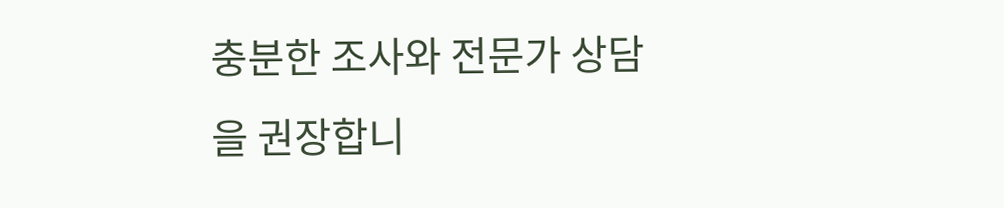충분한 조사와 전문가 상담을 권장합니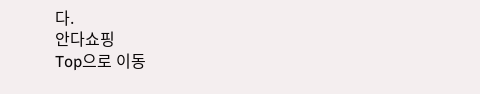다.
안다쇼핑
Top으로 이동